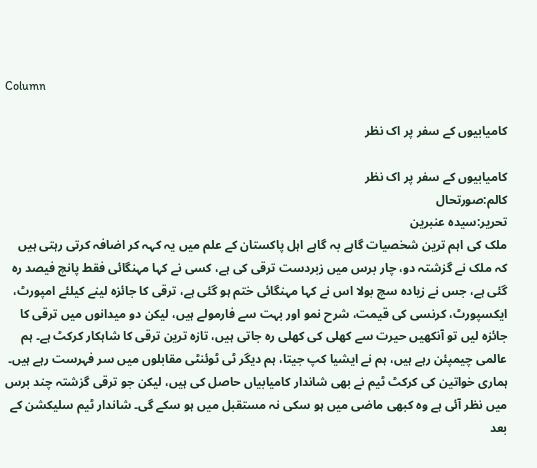Column

کامیابیوں کے سفر پر اک نظر

کامیابیوں کے سفر پر اک نظر
کالم:صورتحال
تحریر:سیدہ عنبرین
ملک کی اہم ترین شخصیات گاہے بہ گاہے اہل پاکستان کے علم میں یہ کہہ کر اضافہ کرتی رہتی ہیں کہ ملک نے گزشتہ دو، چار برس میں زبردست ترقی کی ہے، کسی نے کہا مہنگائی فقط پانچ فیصد رہ گئی ہے، جس نے زیادہ سچ بولا اس نے کہا مہنگائی ختم ہو گئی ہے، ترقی کا جائزہ لینے کیلئے امپورٹ، ایکسپورٹ، کرنسی کی قیمت، شرح نمو اور بہت سے فارمولے ہیں، لیکن دو میدانوں میں ترقی کا جائزہ لیں تو آنکھیں حیرت سے کھلی کی کھلی رہ جاتی ہیں، تازہ ترین ترقی کا شاہکار کرکٹ ہے۔ ہم عالمی چیمپئن رہے ہیں، ہم نے ایشیا کپ جیتا، ہم دیگر ٹی ٹوئنٹی مقابلوں میں سر فہرست رہے ہیں۔ ہماری خواتین کی کرکٹ ٹیم نے بھی شاندار کامیابیاں حاصل کی ہیں، لیکن جو ترقی گزشتہ چند برس میں نظر آئی ہے وہ کبھی ماضی میں ہو سکی نہ مستقبل میں ہو سکے گی۔ شاندار ٹیم سلیکشن کے بعد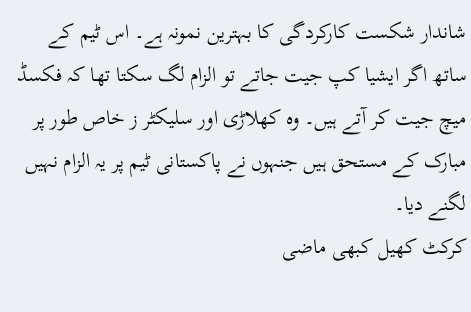شاندار شکست کارکردگی کا بہترین نمونہ ہے۔ اس ٹیم کے ساتھ اگر ایشیا کپ جیت جاتے تو الزام لگ سکتا تھا کہ فکسڈ میچ جیت کر آتے ہیں۔ وہ کھلاڑی اور سلیکٹر ز خاص طور پر مبارک کے مستحق ہیں جنہوں نے پاکستانی ٹیم پر یہ الزام نہیں لگنے دیا۔
کرکٹ کھیل کبھی ماضی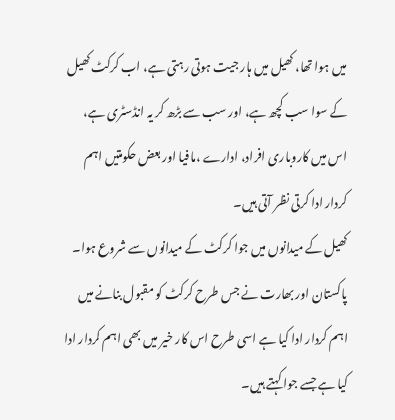میں ہوا تھا، کھیل میں ہار جیت ہوتی رہتی ہے، اب کرکٹ کھیل کے سوا سب کچھ ہے، اور سب سے بڑھ کر یہ انڈسٹری ہے، اس میں کاروباری افراد، ادارے ،مافیا اور بعض حکومتیں اہم کردار ادا کرتی نظر آتی ہیں۔
کھیل کے میدانوں میں جوا کرکٹ کے میدانوں سے شروع ہوا۔ پاکستان اور بھارت نے جس طرح کرکٹ کو مقبول بنانے میں اہم کردار ادا کیا ہے اسی طرح اس کار خیر میں بھی اہم کردار ادا کیا ہے جسے جوا کہتے ہیں۔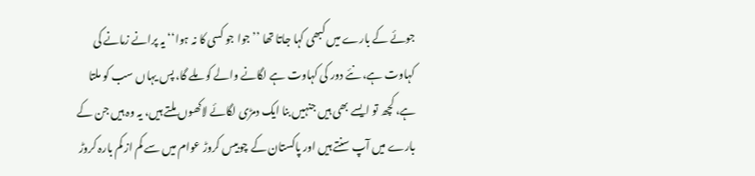جوئے کے بارے میں کبھی کہا جاتا تھا ’’ جوا جو کسی کا نہ ہوا‘‘ یہ پرانے زمانے کی کہاوت ہے، نئے دور کی کہاوت ہے لگانے والے کو ملے گا، پس یہاں سب کو ملتا ہے، کچھ تو ایسے بھی ہیں جنہیں بنا ایک دمڑی لگائے لاکھوں ملتے ہیں، یہ وہ ہیں جن کے بارے میں آپ سنتے ہیں اور پاکستان کے چوبیس کروڑ عوام میں سے کم از کم بارہ کروڑ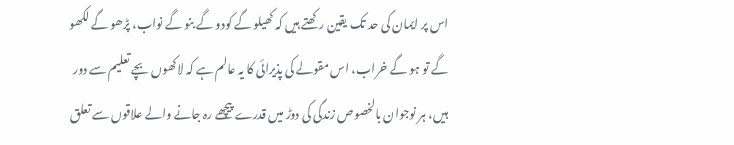اس پر ایمان کی حد تک یقین رکھتے ہیں کہ کھیلو گے کودو گے بنو گے نواب، پڑھو گے لکھو گے تو ہو گے خراب، اس مقولے کی پذیرائی کا یہ عالم ہے کہ لاکھوں بچے تعلیم سے دور ہیں، ہر نوجوان بالخصوص زندگی کی دوڑ میں قدرے پیچھے رہ جانے والے علاقوں سے تعلق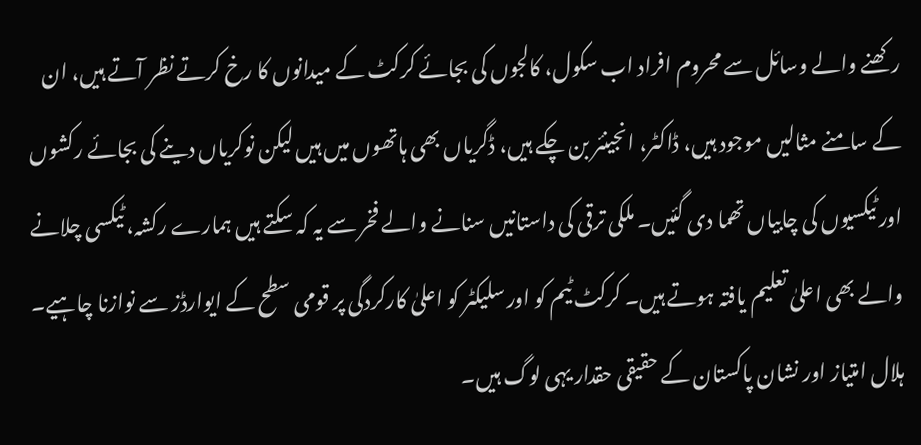رکھنے والے وسائل سے محروم افراد اب سکول، کالجوں کی بجائے کرکٹ کے میدانوں کا رخ کرتے نظر آتے ہیں، ان کے سامنے مثالیں موجود ہیں، ڈاکٹر، انجینئر بن چکے ہیں، ڈگریاں بھی ہاتھوں میں ہیں لیکن نوکریاں دینے کی بجائے رکشوں اور ٹیکسیوں کی چابیاں تھما دی گئیں۔ ملکی ترقی کی داستانیں سنانے والے فخر سے یہ کہ سکتے ہیں ہمارے رکشہ، ٹیکسی چلانے والے بھی اعلیٰ تعلیم یافتہ ہوتے ہیں۔ کرکٹ ٹیم کو اور سلیکٹر کو اعلیٰ کارکردگی پر قومی سطح کے ایوارڈز سے نوازنا چاہیے۔ ہلال امتیاز اور نشان پاکستان کے حقیقی حقدار یہی لوگ ہیں۔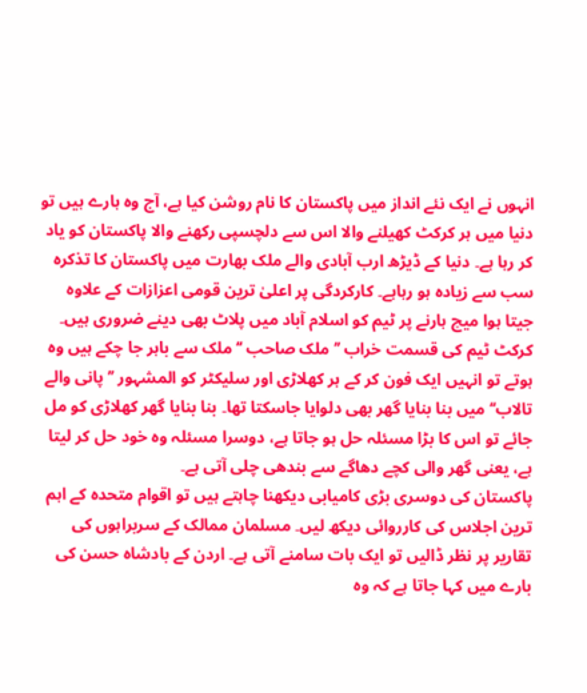انہوں نے ایک نئے انداز میں پاکستان کا نام روشن کیا ہے، آج وہ ہارے ہیں تو دنیا میں ہر کرکٹ کھیلنے والا اس سے دلچسپی رکھنے والا پاکستان کو یاد کر رہا ہے۔ دنیا کے ڈیڑھ ارب آبادی والے ملک بھارت میں پاکستان کا تذکرہ سب سے زیادہ ہو رہاہے۔ کارکردگی پر اعلیٰ ترین قومی اعزازات کے علاوہ جیتا ہوا میچ ہارنے پر ٹیم کو اسلام آباد میں پلاٹ بھی دینے ضروری ہیں۔ کرکٹ ٹیم کی قسمت خراب ’’ ملک صاحب ‘‘ ملک سے باہر جا چکے ہیں وہ ہوتے تو انہیں ایک فون کر کے ہر کھلاڑی اور سلیکٹر کو المشہور ’’ پانی والے تالاب‘‘ میں بنا بنایا گھر بھی دلوایا جاسکتا تھا۔ بنا بنایا گھر کھلاڑی کو مل جائے تو اس کا بڑا مسئلہ حل ہو جاتا ہے، دوسرا مسئلہ وہ خود حل کر لیتا ہے، یعنی گھر والی کچے دھاگے سے بندھی چلی آتی ہے۔
پاکستان کی دوسری بڑی کامیابی دیکھنا چاہتے ہیں تو اقوام متحدہ کے اہم ترین اجلاس کی کارروائی دیکھ لیں۔ مسلمان ممالک کے سربراہوں کی تقاریر پر نظر ڈالیں تو ایک بات سامنے آتی ہے۔ اردن کے بادشاہ حسن کی بارے میں کہا جاتا ہے کہ وہ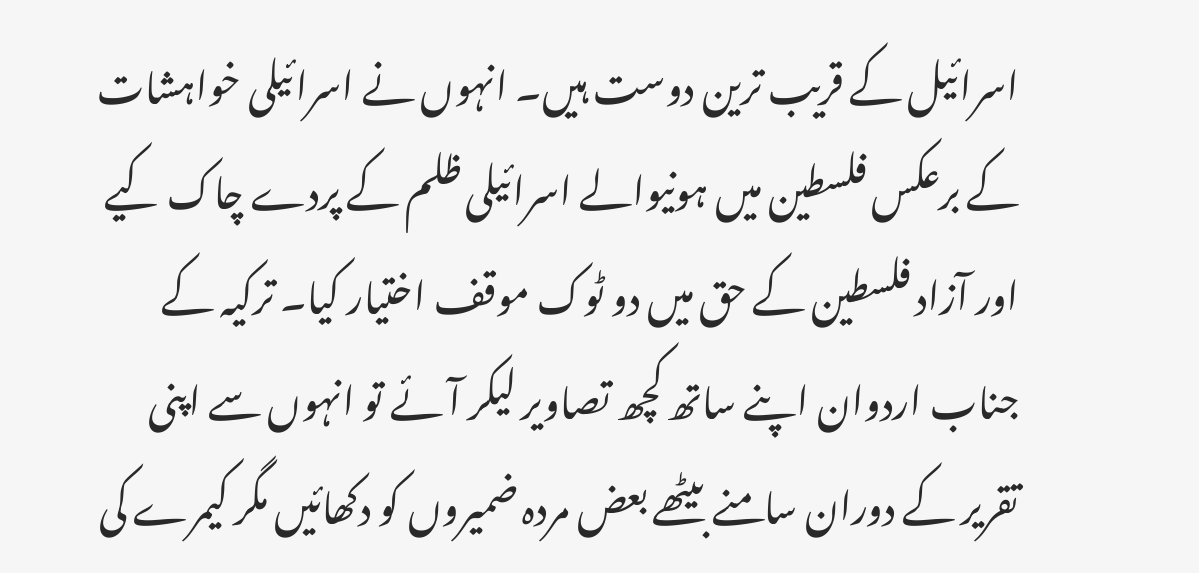اسرائیل کے قریب ترین دوست ہیں۔ انہوں نے اسرائیلی خواہشات کے برعکس فلسطین میں ہونیوالے اسرائیلی ظلم کے پردے چاک کیے اور آزاد فلسطین کے حق میں دو ٹوک موقف اختیار کیا۔ ترکیہ کے جناب اردوان اپنے ساتھ کچھ تصاویر لیکر آئے تو انہوں سے اپنی تقریر کے دوران سامنے بیٹھے بعض مردہ ضمیروں کو دکھائیں مگر کیمرے کی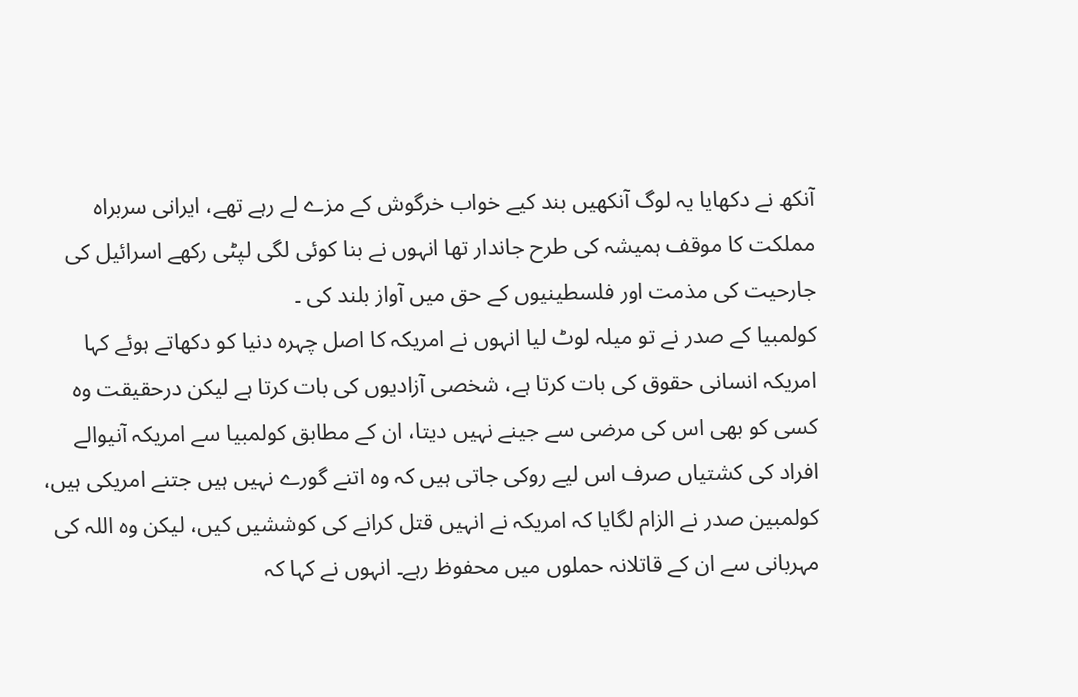آنکھ نے دکھایا یہ لوگ آنکھیں بند کیے خواب خرگوش کے مزے لے رہے تھے، ایرانی سربراہ مملکت کا موقف ہمیشہ کی طرح جاندار تھا انہوں نے بنا کوئی لگی لپٹی رکھے اسرائیل کی جارحیت کی مذمت اور فلسطینیوں کے حق میں آواز بلند کی ۔
کولمبیا کے صدر نے تو میلہ لوٹ لیا انہوں نے امریکہ کا اصل چہرہ دنیا کو دکھاتے ہوئے کہا امریکہ انسانی حقوق کی بات کرتا ہے، شخصی آزادیوں کی بات کرتا ہے لیکن درحقیقت وہ کسی کو بھی اس کی مرضی سے جینے نہیں دیتا، ان کے مطابق کولمبیا سے امریکہ آنیوالے افراد کی کشتیاں صرف اس لیے روکی جاتی ہیں کہ وہ اتنے گورے نہیں ہیں جتنے امریکی ہیں، کولمبین صدر نے الزام لگایا کہ امریکہ نے انہیں قتل کرانے کی کوششیں کیں، لیکن وہ اللہ کی مہربانی سے ان کے قاتلانہ حملوں میں محفوظ رہے۔ انہوں نے کہا کہ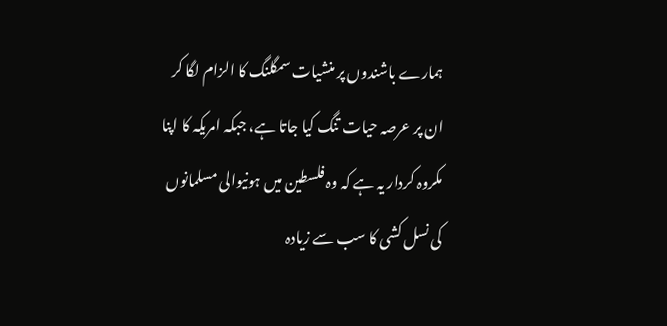ہمارے باشندوں پر منشیات سمگلنگ کا الزام لگا کر ان پر عرصہ حیات تنگ کیا جاتا ہے، جبکہ امریکہ کا اپنا مکروہ کردار یہ ہے کہ وہ فلسطین میں ہونیوالی مسلمانوں کی نسل کشی کا سب سے زیادہ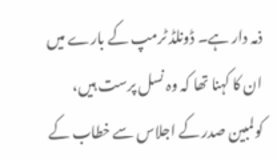ذمہ دار ہے۔ ڈونلڈ ٹرمپ کے بارے میں ان کا کہنا تھا کہ وہ نسل پرست ہیں، کولمبین صدر کے اجلاس سے خطاب کے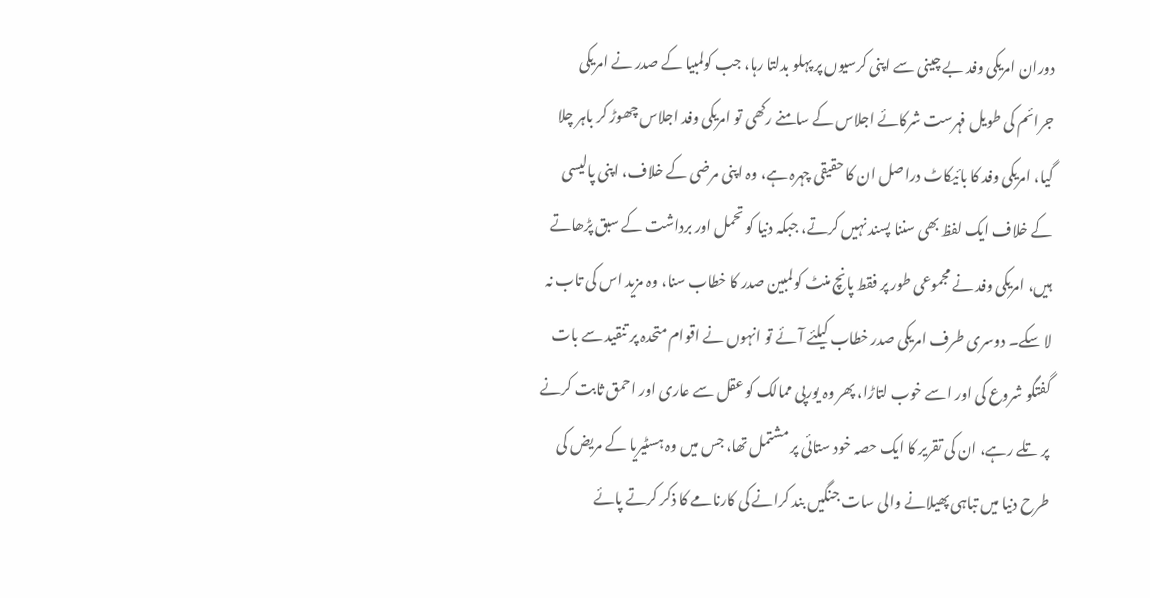دوران امریکی وفد بے چینی سے اپنی کرسیوں پر پہلو بدلتا رہا، جب کولمبیا کے صدر نے امریکی جرائم کی طویل فہرست شرکائے اجلاس کے سامنے رکھی تو امریکی وفد اجلاس چھوڑ کر باہر چلا گیا، امریکی وفد کا بائیکاٹ دراصل ان کا حقیقی چہرہ ہے، وہ اپنی مرضی کے خلاف، اپنی پالیسی کے خلاف ایک لفظ بھی سننا پسند نہیں کرتے، جبکہ دنیا کو تحمل اور برداشت کے سبق پڑھاتے ہیں، امریکی وفد نے مجموعی طور پر فقط پانچ منٹ کولمبین صدر کا خطاب سنا، وہ مزید اس کی تاب نہ لا سکے۔ دوسری طرف امریکی صدر خطاب کیلئے آئے تو انہوں نے اقوام متحدہ پر تنقید سے بات گفتگو شروع کی اور اسے خوب لتاڑا، پھر وہ یورپی ممالک کو عقل سے عاری اور احمق ثابت کرنے پر تلے رہے، ان کی تقریر کا ایک حصہ خود ستائی پر مشتمل تھا، جس میں وہ ہسٹیریا کے مریض کی طرح دنیا میں تباہی پھیلانے والی سات جنگیں بند کرانے کی کارنامے کا ذکر کرتے پائے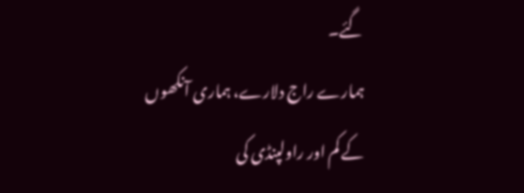گئے۔
ہمارے راج دلارے، ہماری آنکھوں کے کم اور راولپنڈی کی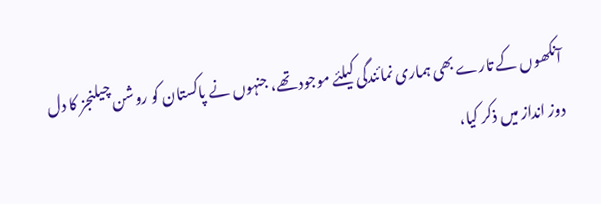آنکھوں کے تارے بھی ہماری نمائندگی کیلئے موجود تھے، جنہوں نے پاکستان کو روشن چیلنجز کا دل دوز انداز میں ذکر کیا،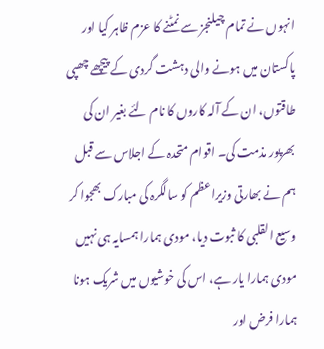انہوں نے تمام چیلنجز سے نمٹنے کا عزم ظاہر کیا اور پاکستان میں ہونے والی دہشت گردی کے پیچھے چھپی طاقتوں، ان کے آلہ کاروں کا نام لئے بغیر ان کی بھرپور مذمت کی۔ اقوام متحدہ کے اجلاس سے قبل ہم نے بھارتی وزیراعظم کو سالگرہ کی مبارک بھجوا کر وسیع القلبی کا ثبوت دیا، مودی ہمارا ہمسایہ ہی نہیں مودی ہمارا یار ہے، اس کی خوشیوں میں شریک ہونا ہمارا فرض اور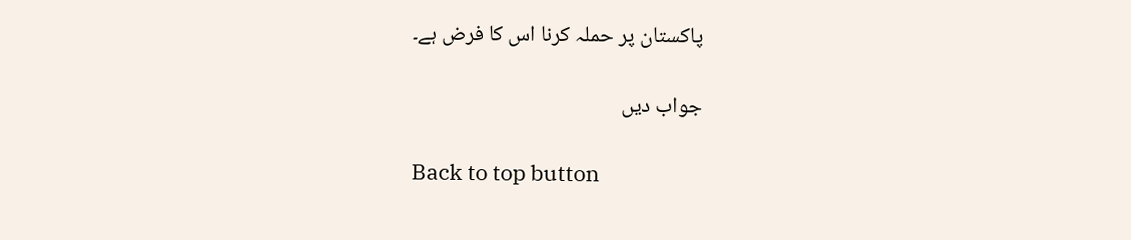پاکستان پر حملہ کرنا اس کا فرض ہے۔

جواب دیں

Back to top button